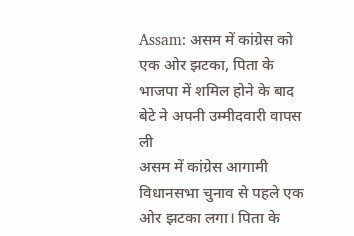Assam: असम में कांग्रेस को एक ओर झटका, पिता के भाजपा में शमिल होने के बाद बेटे ने अपनी उम्मीदवारी वापस ली
असम में कांग्रेस आगामी विधानसभा चुनाव से पहले एक ओर झटका लगा। पिता के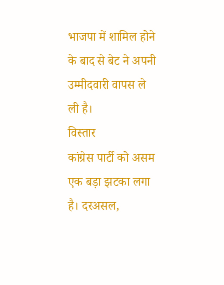भाजपा में शामिल होने के बाद से बेट ने अपनी उम्मीदवारी वापस ले ली है।
विस्तार
कांग्रेस पार्टी को असम एक बड़ा झटका लगा है। दरअसल,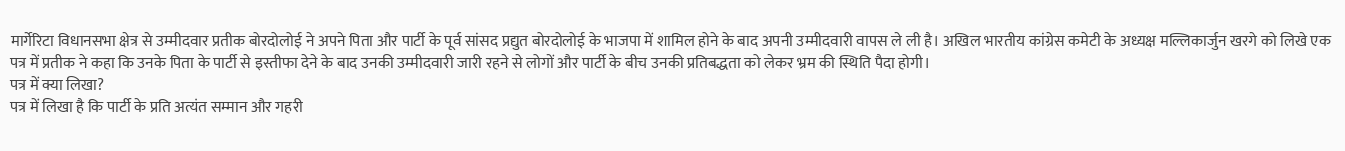मार्गेरिटा विधानसभा क्षेत्र से उम्मीदवार प्रतीक बोरदोलोई ने अपने पिता और पार्टी के पूर्व सांसद प्रद्युत बोरदोलोई के भाजपा में शामिल होने के बाद अपनी उम्मीदवारी वापस ले ली है। अखिल भारतीय कांग्रेस कमेटी के अध्यक्ष मल्लिकार्जुन खरगे को लिखे एक पत्र में प्रतीक ने कहा कि उनके पिता के पार्टी से इस्तीफा देने के बाद उनकी उम्मीदवारी जारी रहने से लोगों और पार्टी के बीच उनकी प्रतिबद्धता को लेकर भ्रम की स्थिति पैदा होगी।
पत्र में क्या लिखा?
पत्र में लिखा है कि पार्टी के प्रति अत्यंत सम्मान और गहरी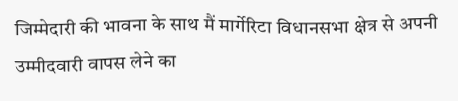जिम्मेदारी की भावना के साथ मैं मार्गेरिटा विधानसभा क्षेत्र से अपनी उम्मीदवारी वापस लेने का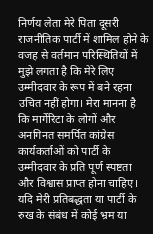निर्णय लेता मेरे पिता दूसरी राजनीतिक पार्टी में शामिल होने के वजह से वर्तमान परिस्थितियों में मुझे लगता है कि मेरे लिए उम्मीदवार के रूप में बने रहना उचित नहीं होगा। मेरा मानना है कि मार्गेरिटा के लोगों और अनगिनत समर्पित कांग्रेस कार्यकर्ताओं को पार्टी के उम्मीदवार के प्रति पूर्ण स्पष्टता और विश्वास प्राप्त होना चाहिए। यदि मेरी प्रतिबद्धता या पार्टी के रुख के संबंध में कोई भ्रम या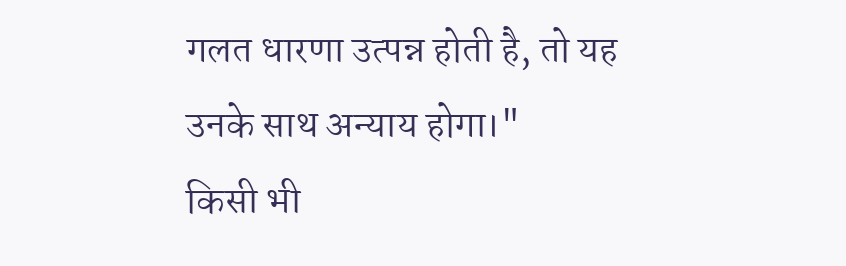गलत धारणा उत्पन्न होती है, तो यह उनके साथ अन्याय होगा।"
किसी भी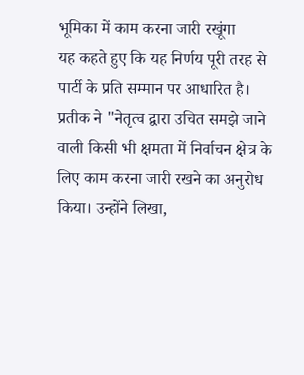भूमिका में काम करना जारी रखूंगा
यह कहते हुए कि यह निर्णय पूरी तरह से पार्टी के प्रति सम्मान पर आधारित है। प्रतीक ने "नेतृत्व द्वारा उचित समझे जाने वाली किसी भी क्षमता में निर्वाचन क्षेत्र के लिए काम करना जारी रखने का अनुरोध किया। उन्होंने लिखा,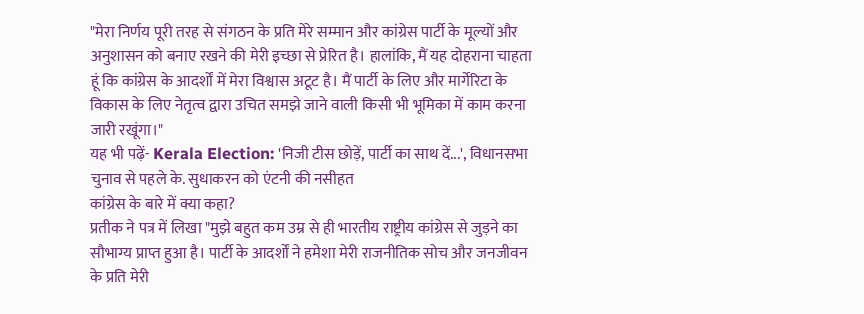"मेरा निर्णय पूरी तरह से संगठन के प्रति मेरे सम्मान और कांग्रेस पार्टी के मूल्यों और अनुशासन को बनाए रखने की मेरी इच्छा से प्रेरित है। हालांकि, मैं यह दोहराना चाहता हूं कि कांग्रेस के आदर्शों में मेरा विश्वास अटूट है। मैं पार्टी के लिए और मार्गेरिटा के विकास के लिए नेतृत्व द्वारा उचित समझे जाने वाली किसी भी भूमिका में काम करना जारी रखूंगा।"
यह भी पढ़ें- Kerala Election: 'निजी टीस छोड़ें, पार्टी का साथ दें...', विधानसभा चुनाव से पहले के. सुधाकरन को एंटनी की नसीहत
कांग्रेस के बारे में क्या कहा?
प्रतीक ने पत्र में लिखा "मुझे बहुत कम उम्र से ही भारतीय राष्ट्रीय कांग्रेस से जुड़ने का सौभाग्य प्राप्त हुआ है। पार्टी के आदर्शों ने हमेशा मेरी राजनीतिक सोच और जनजीवन के प्रति मेरी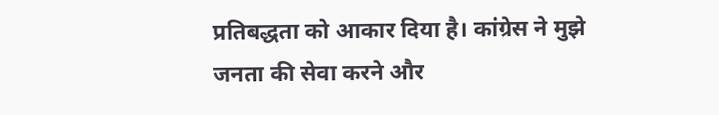प्रतिबद्धता को आकार दिया है। कांग्रेस ने मुझे जनता की सेवा करने और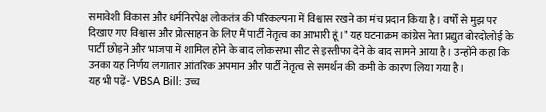समावेशी विकास और धर्मनिरपेक्ष लोकतंत्र की परिकल्पना में विश्वास रखने का मंच प्रदान किया है। वर्षों से मुझ पर दिखाए गए विश्वास और प्रोत्साहन के लिए मैं पार्टी नेतृत्व का आभारी हूं।" यह घटनाक्रम कांग्रेस नेता प्रद्युत बोरदोलोई के पार्टी छोड़ने और भाजपा में शामिल होने के बाद लोकसभा सीट से इस्तीफा देने के बाद सामने आया है। उन्होंने कहा कि उनका यह निर्णय लगातार आंतरिक अपमान और पार्टी नेतृत्व से समर्थन की कमी के कारण लिया गया है।
यह भी पढ़ें- VBSA Bill: उच्च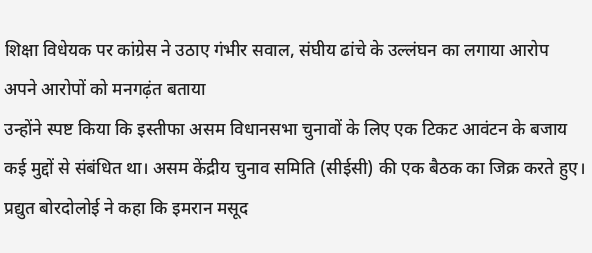शिक्षा विधेयक पर कांग्रेस ने उठाए गंभीर सवाल, संघीय ढांचे के उल्लंघन का लगाया आरोप
अपने आरोपों को मनगढ़ंत बताया
उन्होंने स्पष्ट किया कि इस्तीफा असम विधानसभा चुनावों के लिए एक टिकट आवंटन के बजाय कई मुद्दों से संबंधित था। असम केंद्रीय चुनाव समिति (सीईसी) की एक बैठक का जिक्र करते हुए। प्रद्युत बोरदोलोई ने कहा कि इमरान मसूद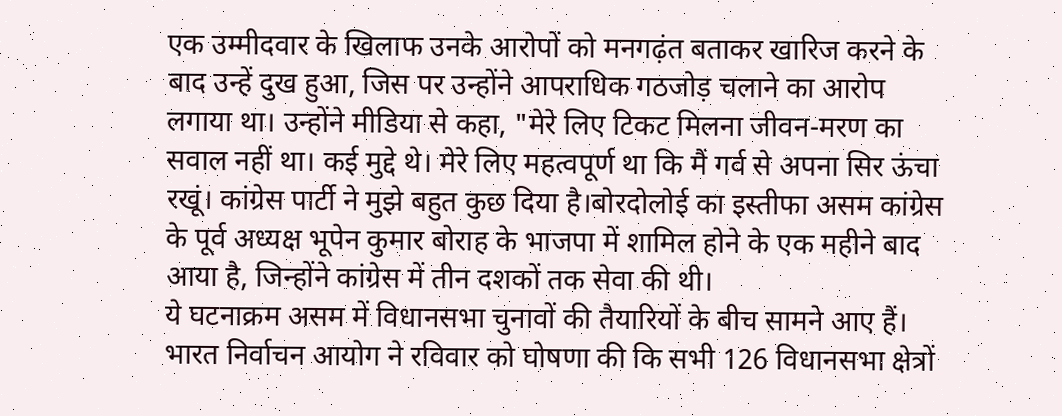एक उम्मीदवार के खिलाफ उनके आरोपों को मनगढ़ंत बताकर खारिज करने के बाद उन्हें दुख हुआ, जिस पर उन्होंने आपराधिक गठजोड़ चलाने का आरोप लगाया था। उन्होंने मीडिया से कहा, "मेरे लिए टिकट मिलना जीवन-मरण का सवाल नहीं था। कई मुद्दे थे। मेरे लिए महत्वपूर्ण था कि मैं गर्व से अपना सिर ऊंचा रखूं। कांग्रेस पार्टी ने मुझे बहुत कुछ दिया है।बोरदोलोई का इस्तीफा असम कांग्रेस के पूर्व अध्यक्ष भूपेन कुमार बोराह के भाजपा में शामिल होने के एक महीने बाद आया है, जिन्होंने कांग्रेस में तीन दशकों तक सेवा की थी।
ये घटनाक्रम असम में विधानसभा चुनावों की तैयारियों के बीच सामने आए हैं। भारत निर्वाचन आयोग ने रविवार को घोषणा की कि सभी 126 विधानसभा क्षेत्रों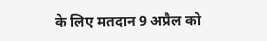के लिए मतदान 9 अप्रैल को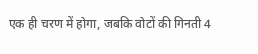एक ही चरण में होगा, जबकि वोटों की गिनती 4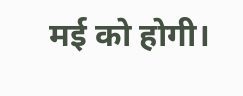मई को होगी।